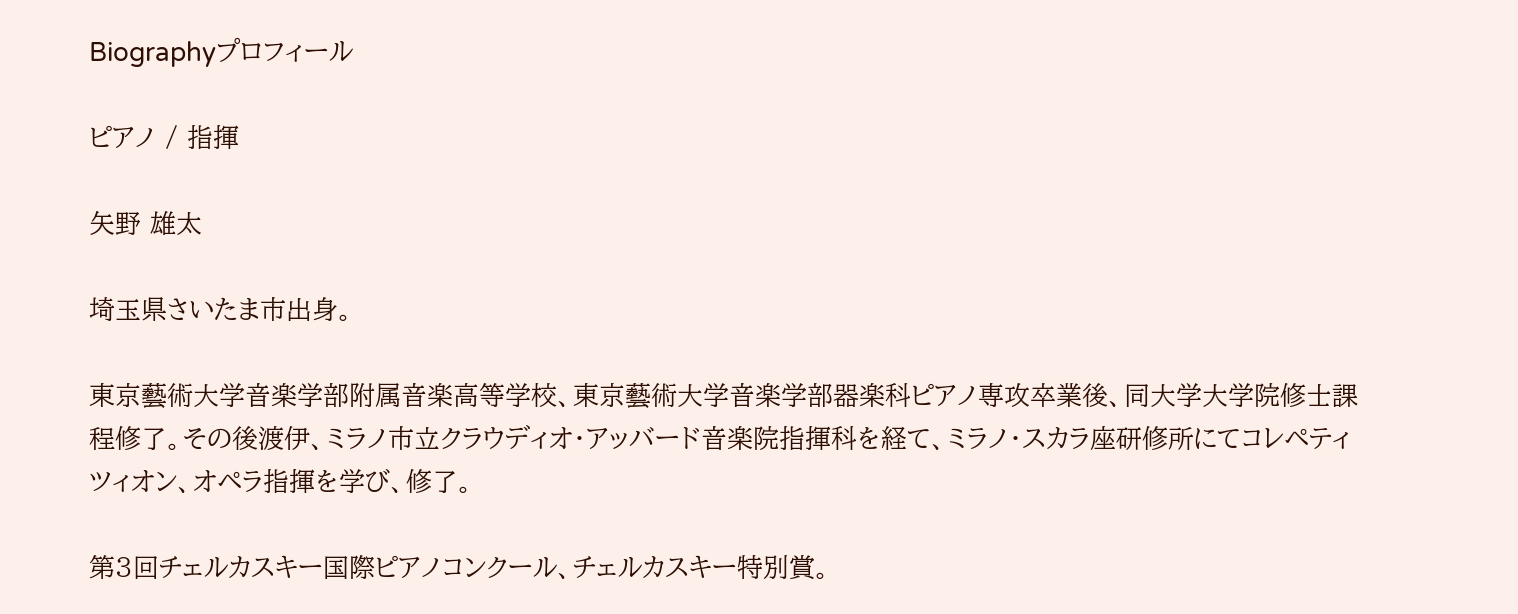Biographyプロフィール

ピアノ / 指揮

矢野 雄太

埼玉県さいたま市出身。

東京藝術大学音楽学部附属音楽高等学校、東京藝術大学音楽学部器楽科ピアノ専攻卒業後、同大学大学院修士課程修了。その後渡伊、ミラノ市立クラウディオ・アッバード音楽院指揮科を経て、ミラノ・スカラ座研修所にてコレペティツィオン、オペラ指揮を学び、修了。

第3回チェルカスキー国際ピアノコンクール、チェルカスキー特別賞。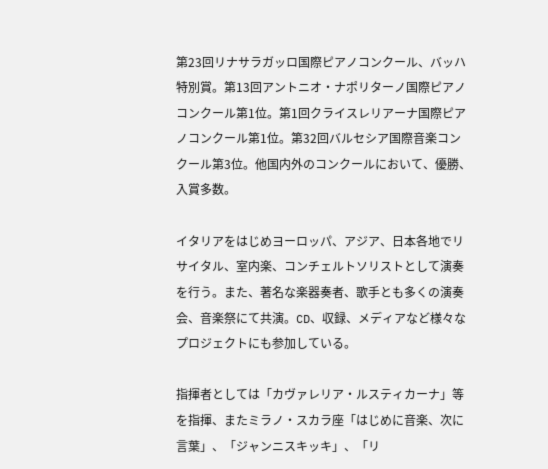第23回リナサラガッロ国際ピアノコンクール、バッハ特別賞。第13回アントニオ・ナポリターノ国際ピアノコンクール第1位。第1回クライスレリアーナ国際ピアノコンクール第1位。第32回バルセシア国際音楽コンクール第3位。他国内外のコンクールにおいて、優勝、入賞多数。

イタリアをはじめヨーロッパ、アジア、日本各地でリサイタル、室内楽、コンチェルトソリストとして演奏を行う。また、著名な楽器奏者、歌手とも多くの演奏会、音楽祭にて共演。CD、収録、メディアなど様々なプロジェクトにも参加している。

指揮者としては「カヴァレリア・ルスティカーナ」等を指揮、またミラノ・スカラ座「はじめに音楽、次に言葉」、「ジャンニスキッキ」、「リ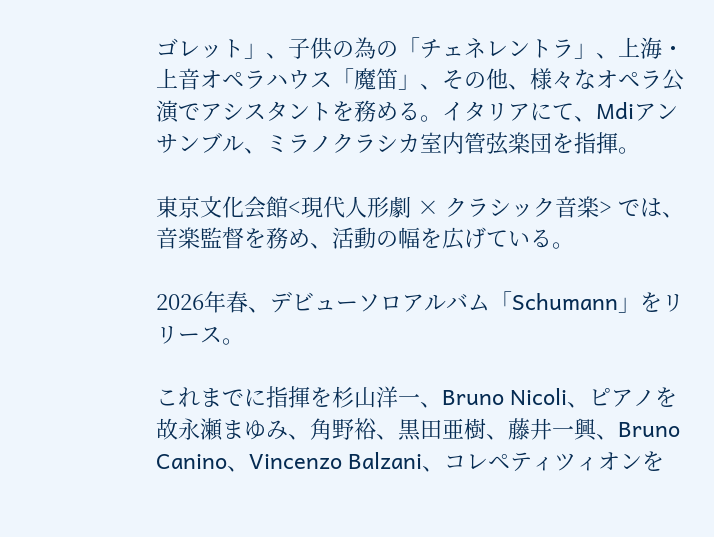ゴレット」、子供の為の「チェネレントラ」、上海・上音オペラハウス「魔笛」、その他、様々なオペラ公演でアシスタントを務める。イタリアにて、Mdiアンサンブル、ミラノクラシカ室内管弦楽団を指揮。

東京文化会館<現代人形劇 × クラシック音楽> では、音楽監督を務め、活動の幅を広げている。

2026年春、デビューソロアルバム「Schumann」をリリース。

これまでに指揮を杉山洋一、Bruno Nicoli、ピアノを故永瀬まゆみ、角野裕、黒田亜樹、藤井一興、Bruno Canino、Vincenzo Balzani、コレペティツィオンを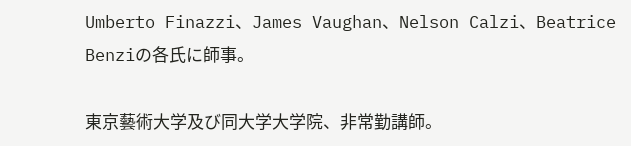Umberto Finazzi、James Vaughan、Nelson Calzi、Beatrice Benziの各氏に師事。

東京藝術大学及び同大学大学院、非常勤講師。